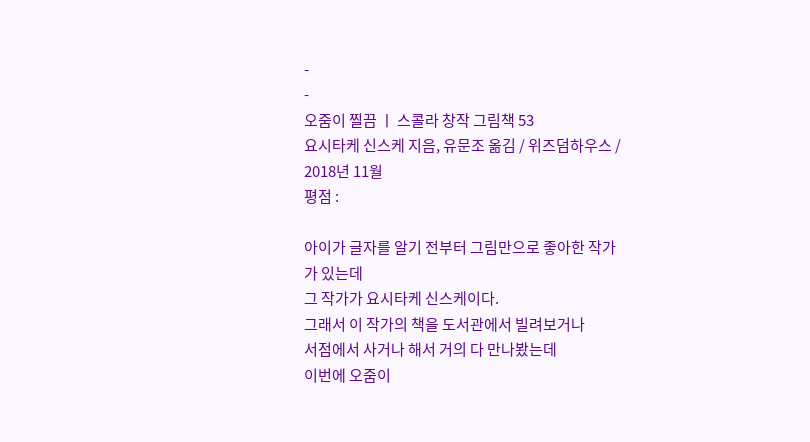-
-
오줌이 찔끔 ㅣ 스콜라 창작 그림책 53
요시타케 신스케 지음, 유문조 옮김 / 위즈덤하우스 / 2018년 11월
평점 :

아이가 글자를 알기 전부터 그림만으로 좋아한 작가가 있는데
그 작가가 요시타케 신스케이다.
그래서 이 작가의 책을 도서관에서 빌려보거나
서점에서 사거나 해서 거의 다 만나봤는데
이번에 오줌이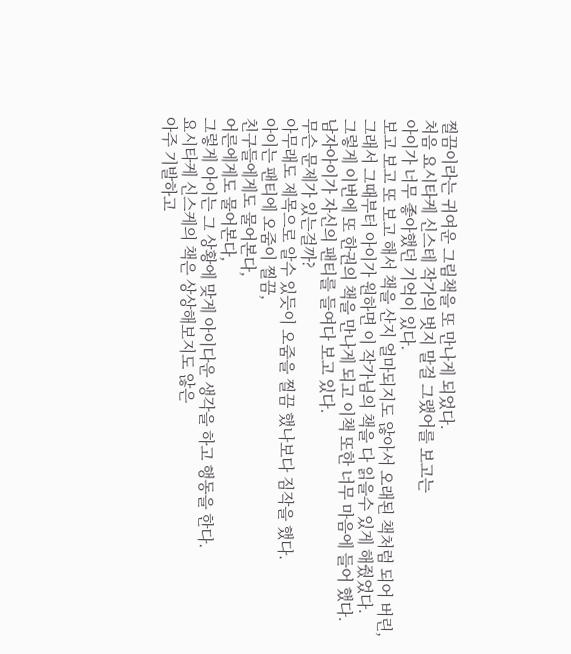찔끔이라는 귀여운 그림책을 또 만나게 되었다.
처음 요시타케 신스테 작가의 벗지 말걸 그랬어를 보고는
아이가 너무 좋아했던 기억이 있다.
보고 보고 또 보고 해서 책을 산지 얼마되지도 않아서 오래된 책처럼 되어 버린,
그래서 그때부터 아이가 원하면 이 작가님의 책을 다 읽을수 있게 해줬었다.
그렇게 이번에 또 한권의 책을 만나게 되고 이책 또한 너무 마음에 들어 했다.
남자아이가 자신의 팬티를 들여다 보고 있다.
무슨 문제가 있는걸까?
아무래도 제목으로 알수 있듯이 오줌을 찔끔 했나보다 짐작을 했다.
아이는 팬티에 오줌이 찔끔,
친구들에게도 물어본다,
어른에게도 물어본다,
그렇게 아이는 그 상황에 맞게 아이다운 생각을 하고 행동을 한다.
요시타케 신스케의 책은 상상해보지도 않은
아주 기발하고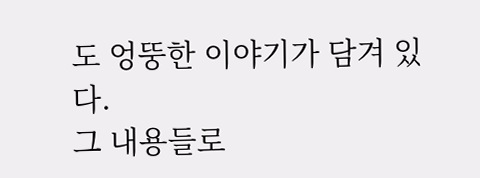도 엉뚱한 이야기가 담겨 있다.
그 내용들로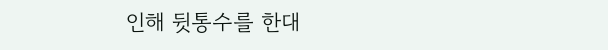인해 뒷통수를 한대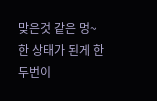맞은것 같은 멍~ 한 상태가 된게 한두번이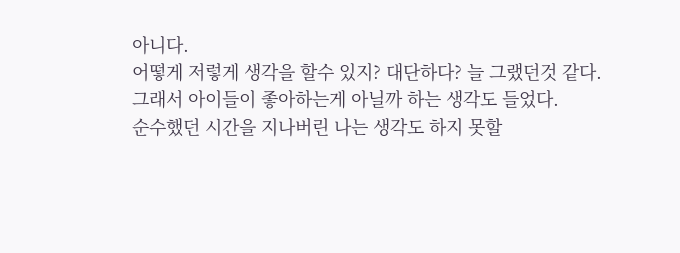아니다.
어떻게 저렇게 생각을 할수 있지? 대단하다? 늘 그랬던것 같다.
그래서 아이들이 좋아하는게 아닐까 하는 생각도 들었다.
순수했던 시간을 지나버린 나는 생각도 하지 못할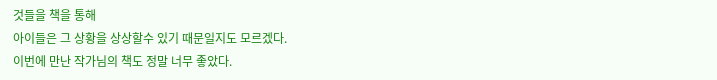것들을 책을 통해
아이들은 그 상황을 상상할수 있기 때문일지도 모르겠다.
이번에 만난 작가님의 책도 정말 너무 좋았다.